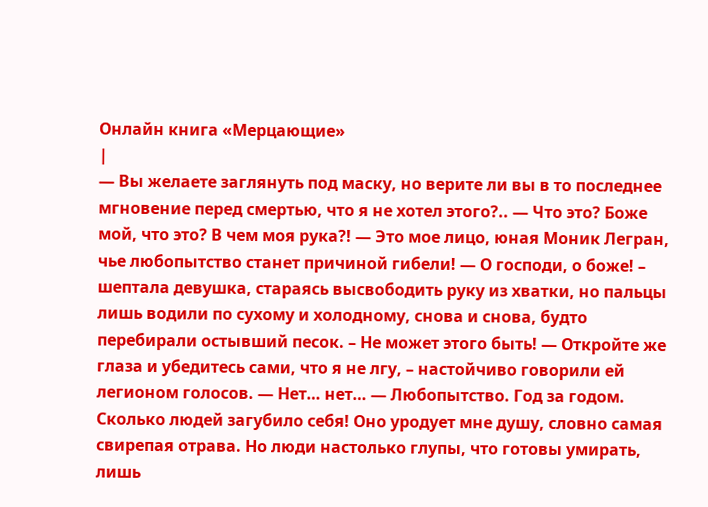Онлайн книга «Мерцающие»
|
— Вы желаете заглянуть под маску, но верите ли вы в то последнее мгновение перед смертью, что я не хотел этого?.. — Что это? Боже мой, что это? В чем моя рука?! — Это мое лицо, юная Моник Легран, чье любопытство станет причиной гибели! — О господи, о боже! – шептала девушка, стараясь высвободить руку из хватки, но пальцы лишь водили по сухому и холодному, снова и снова, будто перебирали остывший песок. – Не может этого быть! — Откройте же глаза и убедитесь сами, что я не лгу, – настойчиво говорили ей легионом голосов. — Нет… нет… — Любопытство. Год за годом. Сколько людей загубило себя! Оно уродует мне душу, словно самая свирепая отрава. Но люди настолько глупы, что готовы умирать, лишь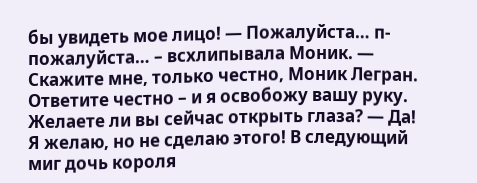бы увидеть мое лицо! — Пожалуйста… п-пожалуйста… – всхлипывала Моник. — Скажите мне, только честно, Моник Легран. Ответите честно – и я освобожу вашу руку. Желаете ли вы сейчас открыть глаза? — Да! Я желаю, но не сделаю этого! В следующий миг дочь короля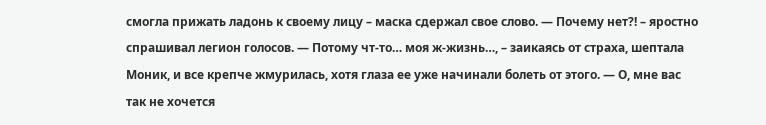смогла прижать ладонь к своему лицу – маска сдержал свое слово. — Почему нет?! – яростно спрашивал легион голосов. — Потому чт-то… моя ж-жизнь…, – заикаясь от страха, шептала Моник, и все крепче жмурилась, хотя глаза ее уже начинали болеть от этого. — О, мне вас так не хочется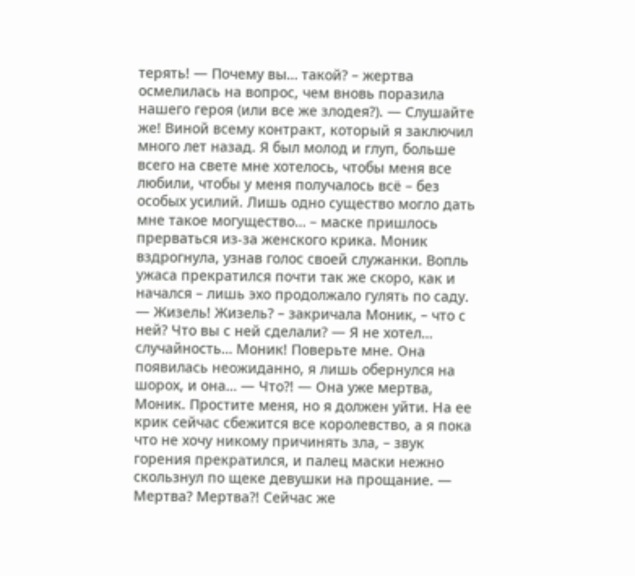терять! — Почему вы… такой? – жертва осмелилась на вопрос, чем вновь поразила нашего героя (или все же злодея?). — Слушайте же! Виной всему контракт, который я заключил много лет назад. Я был молод и глуп, больше всего на свете мне хотелось, чтобы меня все любили, чтобы у меня получалось всё – без особых усилий. Лишь одно существо могло дать мне такое могущество… – маске пришлось прерваться из-за женского крика. Моник вздрогнула, узнав голос своей служанки. Вопль ужаса прекратился почти так же скоро, как и начался – лишь эхо продолжало гулять по саду. — Жизель! Жизель? – закричала Моник, – что с ней? Что вы с ней сделали? — Я не хотел… случайность… Моник! Поверьте мне. Она появилась неожиданно, я лишь обернулся на шорох, и она… — Что?! — Она уже мертва, Моник. Простите меня, но я должен уйти. На ее крик сейчас сбежится все королевство, а я пока что не хочу никому причинять зла, – звук горения прекратился, и палец маски нежно скользнул по щеке девушки на прощание. — Мертва? Мертва?! Сейчас же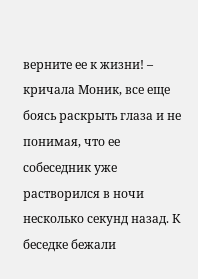верните ее к жизни! – кричала Моник, все еще боясь раскрыть глаза и не понимая, что ее собеседник уже растворился в ночи несколько секунд назад. К беседке бежали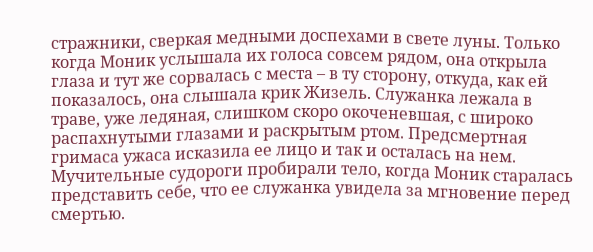стражники, сверкая медными доспехами в свете луны. Только когда Моник услышала их голоса совсем рядом, она открыла глаза и тут же сорвалась с места – в ту сторону, откуда, как ей показалось, она слышала крик Жизель. Служанка лежала в траве, уже ледяная, слишком скоро окоченевшая, с широко распахнутыми глазами и раскрытым ртом. Предсмертная гримаса ужаса исказила ее лицо и так и осталась на нем. Мучительные судороги пробирали тело, когда Моник старалась представить себе, что ее служанка увидела за мгновение перед смертью.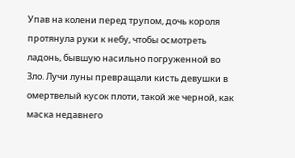Упав на колени перед трупом, дочь короля протянула руки к небу, чтобы осмотреть ладонь, бывшую насильно погруженной во Зло. Лучи луны превращали кисть девушки в омертвелый кусок плоти, такой же черной, как маска недавнего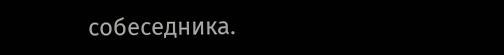собеседника.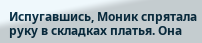Испугавшись, Моник спрятала руку в складках платья. Она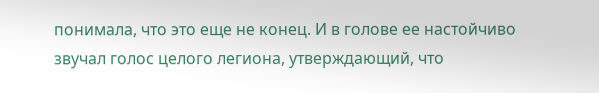понимала, что это еще не конец. И в голове ее настойчиво звучал голос целого легиона, утверждающий, что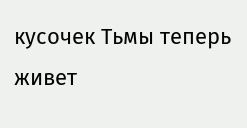кусочек Тьмы теперь живет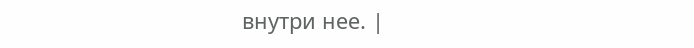внутри нее. |